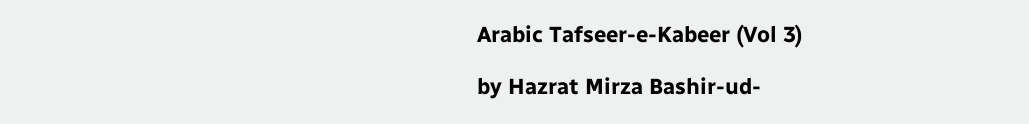Arabic Tafseer-e-Kabeer (Vol 3)

by Hazrat Mirza Bashir-ud-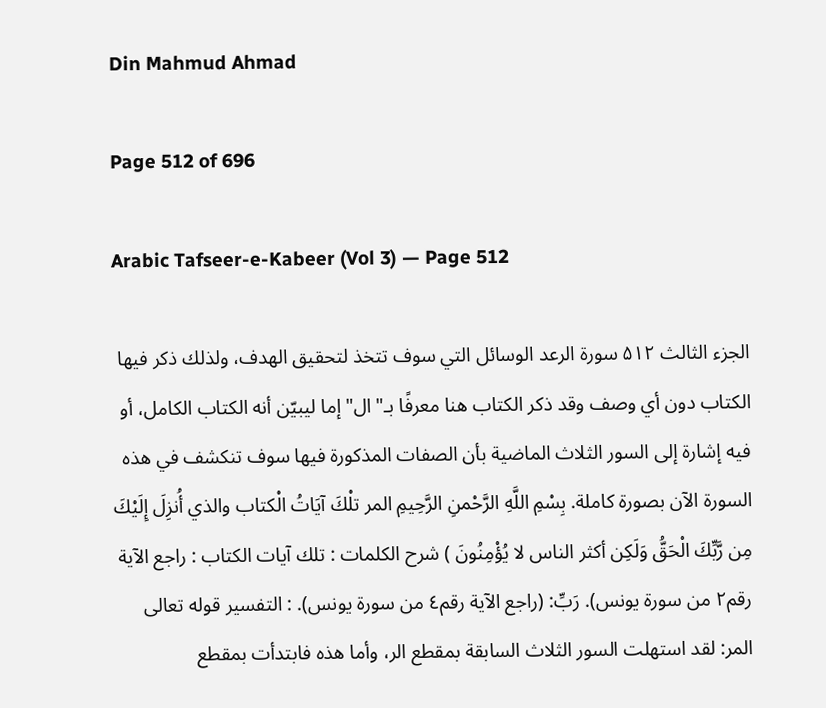Din Mahmud Ahmad

Page 512 of 696

Arabic Tafseer-e-Kabeer (Vol 3) — Page 512

الجزء الثالث ۵۱۲ سورة الرعد الوسائل التي سوف تتخذ لتحقيق الهدف، ولذلك ذكر فيها الكتاب دون أي وصف وقد ذكر الكتاب هنا معرفًا بـ"ال" إما ليبيّن أنه الكتاب الكامل، أو فيه إشارة إلى السور الثلاث الماضية بأن الصفات المذكورة فيها سوف تنكشف في هذه السورة الآن بصورة كاملة. بِسْمِ اللَّهِ الرَّحْمنِ الرَّحِيمِ المر تلْكَ آيَاتُ الْكتاب والذي أُنزِلَ إِلَيْكَ مِن رَّبِّكَ الْحَقُّ وَلَكِن أكثر الناس لا يُؤْمِنُونَ ) شرح الكلمات : تلك آيات الكتاب : راجع الآية رقم٢ من سورة يونس). رَبِّ: (راجع الآية رقم٤ من سورة يونس). : التفسير قوله تعالى المر: لقد استهلت السور الثلاث السابقة بمقطع الر، وأما هذه فابتدأت بمقطع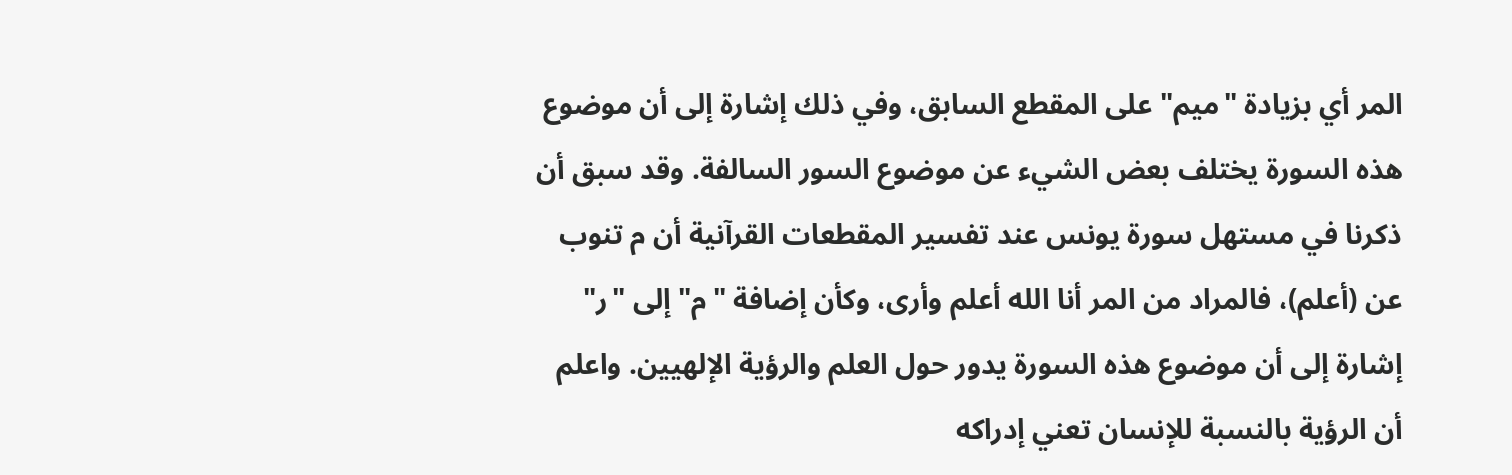المر أي بزيادة "ميم" على المقطع السابق، وفي ذلك إشارة إلى أن موضوع هذه السورة يختلف بعض الشيء عن موضوع السور السالفة. وقد سبق أن ذكرنا في مستهل سورة يونس عند تفسير المقطعات القرآنية أن م تنوب عن (أعلم)، فالمراد من المر أنا الله أعلم وأرى، وكأن إضافة "م" إلى "ر" إشارة إلى أن موضوع هذه السورة يدور حول العلم والرؤية الإلهيين. واعلم أن الرؤية بالنسبة للإنسان تعني إدراكه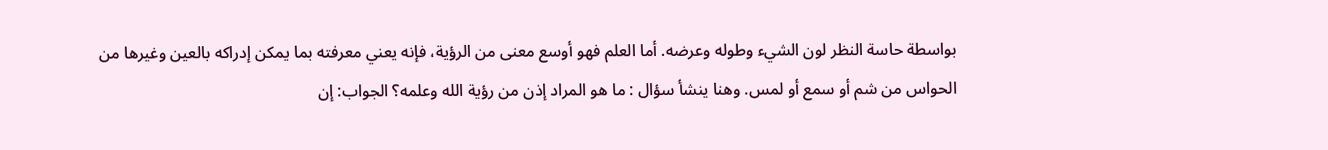بواسطة حاسة النظر لون الشيء وطوله وعرضه. أما العلم فهو أوسع معنى من الرؤية، فإنه يعني معرفته بما يمكن إدراكه بالعين وغيرها من الحواس من شم أو سمع أو لمس. وهنا ينشأ سؤال : ما هو المراد إذن من رؤية الله وعلمه؟ الجواب: إن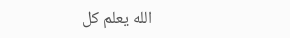الله يعلم كل